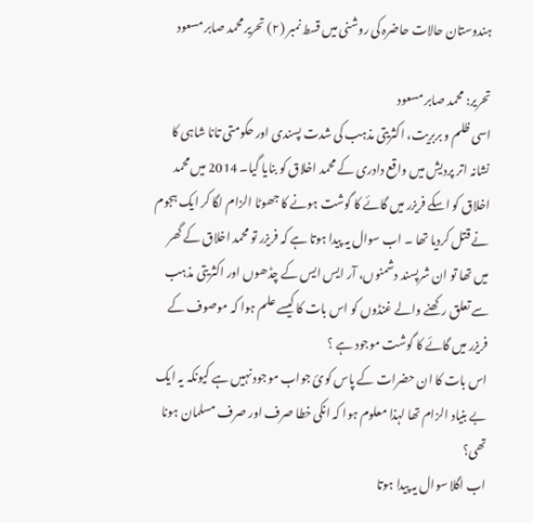ہندوستان حالات حاضرہ کی روشنی میں قسط نمبر (٢) تحریر محمد صابر مسعود

تحریر: محمد صابر مسعود
اسی ظلم و بربریت، اکثریتی مذہب کی شدت پسندی اور حکومتی تانا شاہی کا نشانہ اتر پردیش میں واقع دادری کے محمد اخلاق کو بنایا گیا۔ 2014 میں محمد اخلاق کو اسکے فریزر میں گائے کا گوشت ہونے کا جھوٹا الزام لگا کر ایک ہجوم نے قتل کردیا تھا ۔ اب سوال یہ پیدا ہوتا ہے کہ فریزر تو محمد اخلاق کے گھر میں تھا تو ان شرپسند دشمنوں، آر ایس ایس کے چڈھوں اور اکثریتی مذہب سے تعلق رکھنے والے غنڈوں کو اس بات کا کیسے علم ہوا کہ موصوف کے فریزر میں گائے کا گوشت موجود ہے ؟
اس بات کا ان حضرات کے پاس کوئ جواب موجود نہیں ہے کیونکہ یہ ایک بے بنیاد الزام تھا لہذا معلوم ہوا کہ انکی خطا صرف اور صرف مسلمان ہونا تھی؟
اب اگلا سوال یہ پیدا ہوتا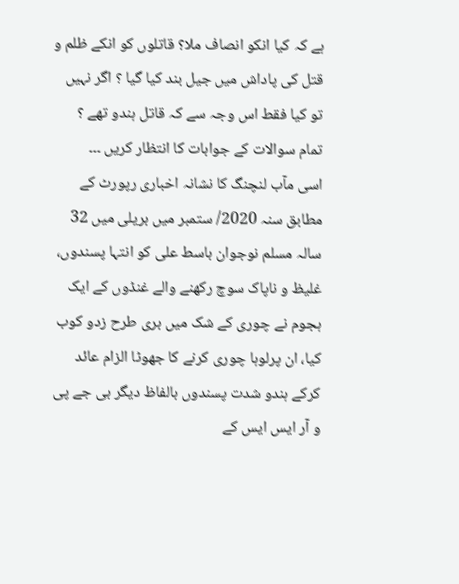ہے کہ کیا انکو انصاف ملا؟ قاتلوں کو انکے ظلم و قتل کی پاداش میں جیل بند کیا گیا ؟ اگر نہیں تو کیا فقط اس وجہ سے کہ قاتل ہندو تھے ؟ تمام سوالات کے جوابات کا انتظار کریں ۔۔۔
اسی مآب لنچنگ کا نشانہ اخباری رپورٹ کے مطابق سنہ 2020/ ستمبر میں بریلی میں 32 سالہ مسلم نوجوان باسط علی کو انتہا پسندوں، غلیظ و ناپاک سوچ رکھنے والے غنڈوں کے ایک ہجوم نے چوری کے شک میں بری طرح زدو کوب کیا، ان پرلوہا چوری کرنے کا جھوٹا الزام عائد کرکے ہندو شدت پسندوں بالفاظ دیگر بی جے پی و آر ایس ایس کے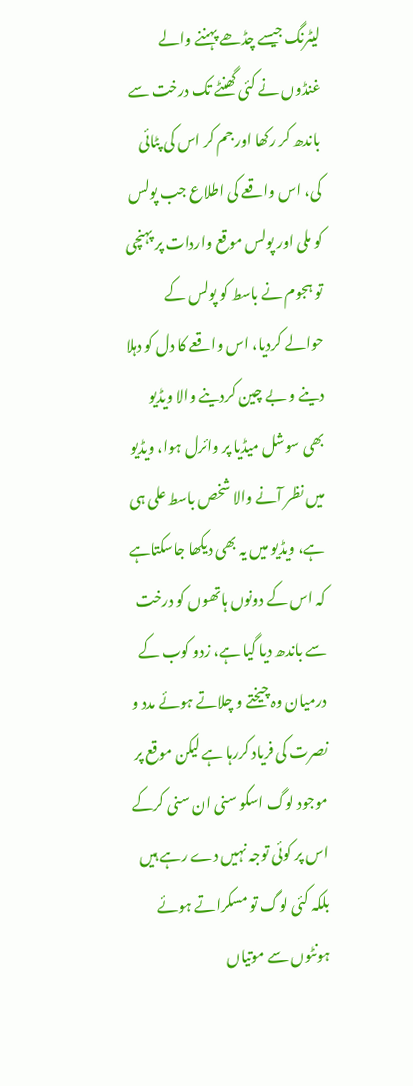لیٹرنگ جیسے چڈھے پہننے والے غنڈوں نے کئی گھنٹے تک درخت سے باندھ کر رکھا اور جم کر اس کی پٹائی کی، اس واقعے کی اطلاع جب پولس کو ملی اور پولس موقع واردات پر پہنچی تو ہجوم نے باسط کو پولس کے حوالے کردیا، اس واقعے کا دل کو دہلا دینے و بے چین کردینے والا ویڈیو بھی سوشل میڈیا پر وائرل ہوا، ویڈیو میں نظر آنے والا شخص باسط علی ہی ہے، ویڈیو میں یہ بھی دیکھا جاسکتاہے کہ اس کے دونوں ہاتھوں کو درخت سے باندھ دیا گیا ہے، زدو کوب کے درمیان وہ چیختے و چلاتے ہوئے مدد و نصرت کی فریاد کررہا ہے لیکن موقع پر موجود لوگ اسکو سنی ان سنی کرکے اس پر کوئی توجہ نہیں دے رہے ہیں بلکہ کئی لوگ تو مسکراتے ہوئے ہونٹوں سے موتیاں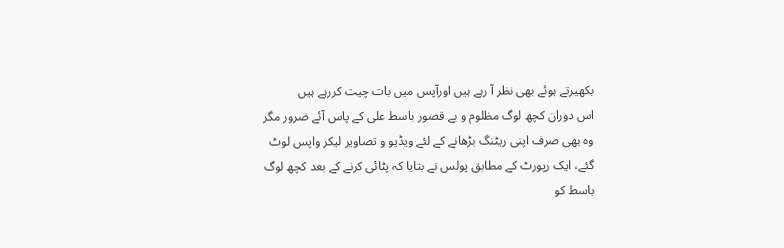بکھیرتے ہوئے بھی نظر آ رہے ہیں اورآپس میں بات چیت کررہے ہیں
اس دوران کچھ لوگ مظلوم و بے قصور باسط علی کے پاس آئے ضرور مگر وہ بھی صرف اپنی ریٹنگ بڑھانے کے لئے ویڈیو و تصاویر لیکر واپس لوٹ گئے، ایک رپورٹ کے مطابق پولس نے بتایا کہ پٹائی کرنے کے بعد کچھ لوگ باسط کو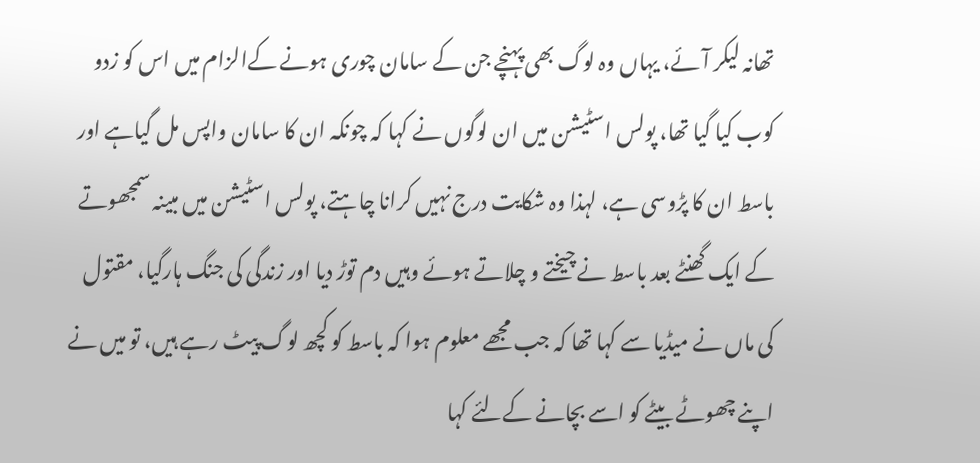تھانہ لیکر آئے، یہاں وہ لوگ بھی پہنچے جن کے سامان چوری ہونے کےالزام میں اس کو زدو کوب کیا گیا تھا، پولس اسٹیشن میں ان لوگوں نے کہا کہ چونکہ ان کا سامان واپس مل گیاہے اور باسط ان کا پڑوسی ہے، لہذا وہ شکایت درج نہیں کرانا چاہتے، پولس اسٹیشن میں مبینہ سمجھوتے کے ایک گھنٹے بعد باسط نے چیختے و چلاتے ہوئے وہیں دم توڑ دیا اور زندگی کی جنگ ہارگیا، مقتول کی ماں نے میڈیا سے کہا تھا کہ جب مجھے معلوم ہوا کہ باسط کو کچھ لوگ پیٹ رہے ہیں، تو میں نے اپنے چھوٹے بیٹے کو اسے بچانے کےلئے کہا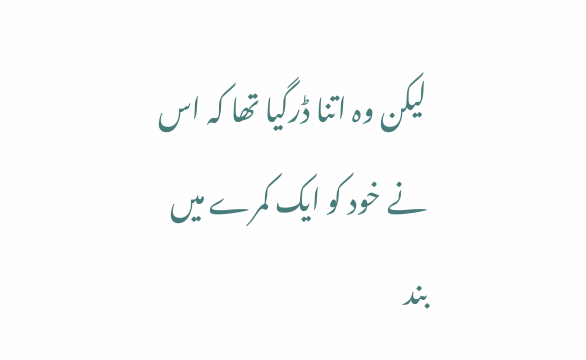لیکن وہ اتنا ڈرگیا تھا کہ اس نے خود کو ایک کمرے میں بند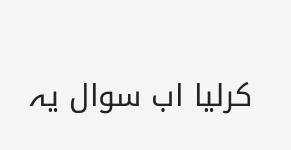کرلیا اب سوال یہ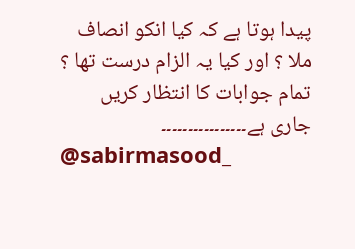پیدا ہوتا ہے کہ کیا انکو انصاف ملا ؟ اور کیا یہ الزام درست تھا ؟
تمام جوابات کا انتظار کریں
جاری ہے۔۔۔۔۔۔۔۔۔۔۔۔۔۔۔۔
@sabirmasood_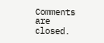Comments are closed.